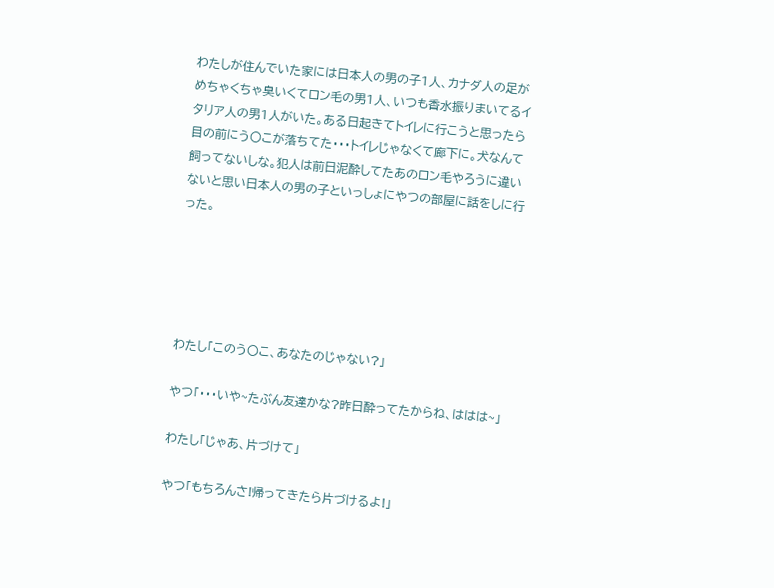わたしが住んでいた家には日本人の男の子1人、カナダ人の足がめちゃくちゃ臭いくてロン毛の男1人、いつも香水振りまいてるイタリア人の男1人がいた。ある日起きてトイレに行こうと思ったら目の前にう〇こが落ちてた・・・トイレじゃなくて廊下に。犬なんて飼ってないしな。犯人は前日泥酔してたあのロン毛やろうに違いないと思い日本人の男の子といっしょにやつの部屋に話をしに行った。





わたし「このう〇こ、あなたのじゃない?」

やつ「・・・いや~たぶん友達かな?昨日酔ってたからね、ははは~」

わたし「じゃあ、片づけて」

やつ「もちろんさ!帰ってきたら片づけるよ!」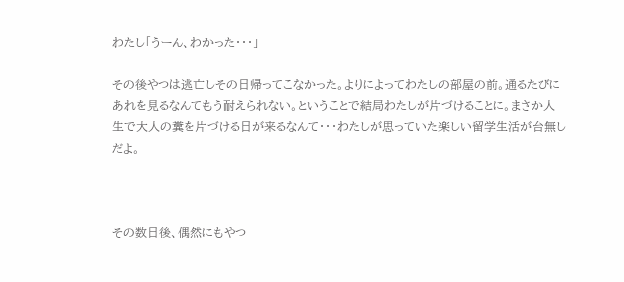わたし「うーん、わかった・・・」

その後やつは逃亡しその日帰ってこなかった。よりによってわたしの部屋の前。通るたびにあれを見るなんてもう耐えられない。ということで結局わたしが片づけることに。まさか人生で大人の糞を片づける日が来るなんて・・・わたしが思っていた楽しい留学生活が台無しだよ。



その数日後、偶然にもやつ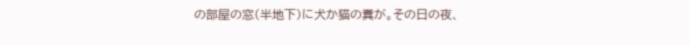の部屋の窓(半地下)に犬か猫の糞が。その日の夜、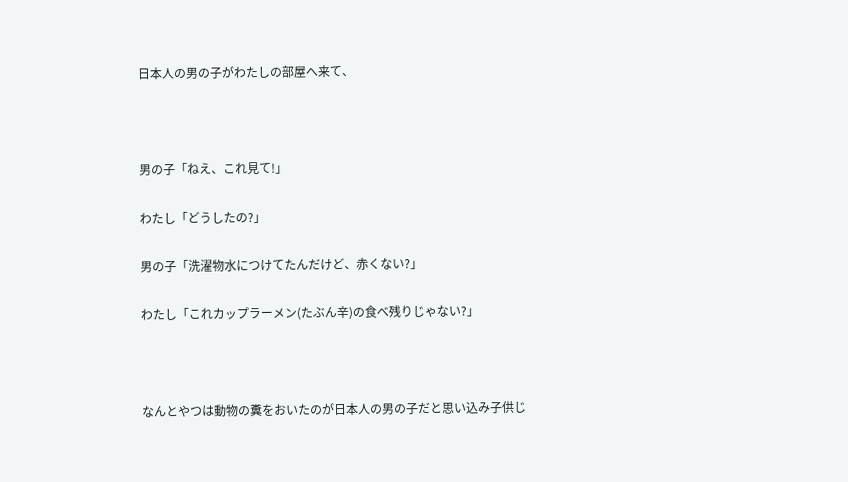日本人の男の子がわたしの部屋へ来て、



男の子「ねえ、これ見て!」

わたし「どうしたの?」

男の子「洗濯物水につけてたんだけど、赤くない?」

わたし「これカップラーメン(たぶん辛)の食べ残りじゃない?」



なんとやつは動物の糞をおいたのが日本人の男の子だと思い込み子供じ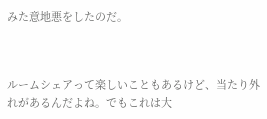みた意地悪をしたのだ。



ルームシェアって楽しいこともあるけど、当たり外れがあるんだよね。でもこれは大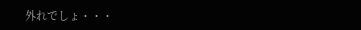外れでしょ・・・